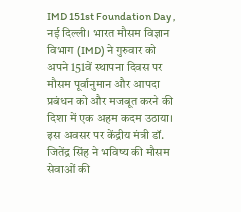IMD 151st Foundation Day , नई दिल्ली। भारत मौसम विज्ञान विभाग (IMD) ने गुरुवार को अपने 151वें स्थापना दिवस पर मौसम पूर्वानुमान और आपदा प्रबंधन को और मजबूत करने की दिशा में एक अहम कदम उठाया। इस अवसर पर केंद्रीय मंत्री डॉ. जितेंद्र सिंह ने भविष्य की मौसम सेवाओं की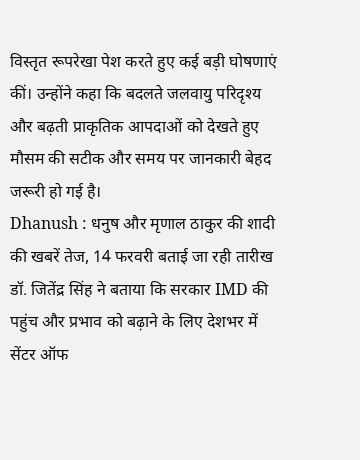विस्तृत रूपरेखा पेश करते हुए कई बड़ी घोषणाएं कीं। उन्होंने कहा कि बदलते जलवायु परिदृश्य और बढ़ती प्राकृतिक आपदाओं को देखते हुए मौसम की सटीक और समय पर जानकारी बेहद जरूरी हो गई है।
Dhanush : धनुष और मृणाल ठाकुर की शादी की खबरें तेज, 14 फरवरी बताई जा रही तारीख
डॉ. जितेंद्र सिंह ने बताया कि सरकार IMD की पहुंच और प्रभाव को बढ़ाने के लिए देशभर में सेंटर ऑफ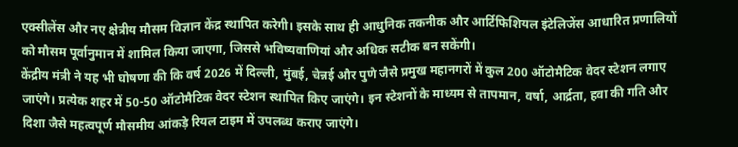एक्सीलेंस और नए क्षेत्रीय मौसम विज्ञान केंद्र स्थापित करेगी। इसके साथ ही आधुनिक तकनीक और आर्टिफिशियल इंटेलिजेंस आधारित प्रणालियों को मौसम पूर्वानुमान में शामिल किया जाएगा, जिससे भविष्यवाणियां और अधिक सटीक बन सकेंगी।
केंद्रीय मंत्री ने यह भी घोषणा की कि वर्ष 2026 में दिल्ली, मुंबई, चेन्नई और पुणे जैसे प्रमुख महानगरों में कुल 200 ऑटोमैटिक वेदर स्टेशन लगाए जाएंगे। प्रत्येक शहर में 50-50 ऑटोमैटिक वेदर स्टेशन स्थापित किए जाएंगे। इन स्टेशनों के माध्यम से तापमान, वर्षा, आर्द्रता, हवा की गति और दिशा जैसे महत्वपूर्ण मौसमीय आंकड़े रियल टाइम में उपलब्ध कराए जाएंगे।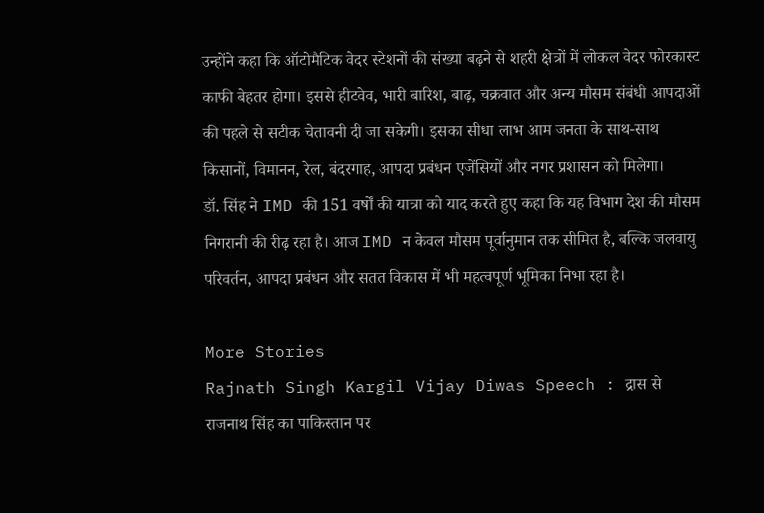उन्होंने कहा कि ऑटोमैटिक वेदर स्टेशनों की संख्या बढ़ने से शहरी क्षेत्रों में लोकल वेदर फोरकास्ट काफी बेहतर होगा। इससे हीटवेव, भारी बारिश, बाढ़, चक्रवात और अन्य मौसम संबंधी आपदाओं की पहले से सटीक चेतावनी दी जा सकेगी। इसका सीधा लाभ आम जनता के साथ-साथ किसानों, विमानन, रेल, बंदरगाह, आपदा प्रबंधन एजेंसियों और नगर प्रशासन को मिलेगा।
डॉ. सिंह ने IMD की 151 वर्षों की यात्रा को याद करते हुए कहा कि यह विभाग देश की मौसम निगरानी की रीढ़ रहा है। आज IMD न केवल मौसम पूर्वानुमान तक सीमित है, बल्कि जलवायु परिवर्तन, आपदा प्रबंधन और सतत विकास में भी महत्वपूर्ण भूमिका निभा रहा है।

More Stories
Rajnath Singh Kargil Vijay Diwas Speech : द्रास से राजनाथ सिंह का पाकिस्तान पर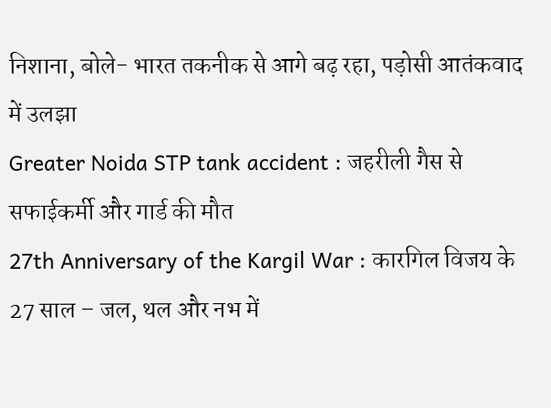निशाना, बोले- भारत तकनीक से आगे बढ़ रहा, पड़ोसी आतंकवाद में उलझा
Greater Noida STP tank accident : जहरीली गैस से सफाईकर्मी और गार्ड की मौत
27th Anniversary of the Kargil War : कारगिल विजय के 27 साल – जल, थल और नभ में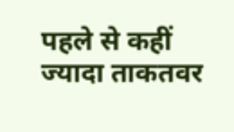पहले से कहीं ज्यादा ताकतवर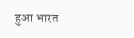हुआ भारत